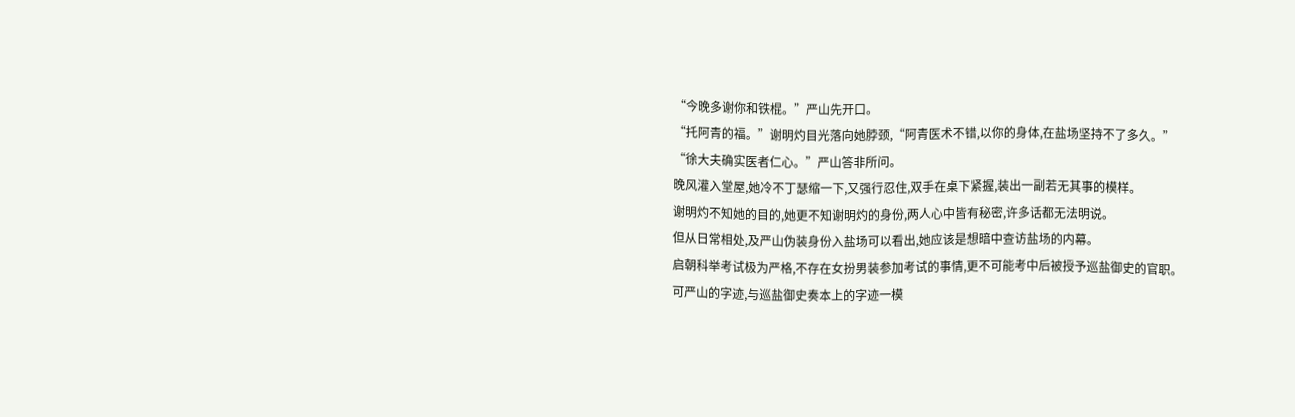“今晚多谢你和铁棍。”严山先开口。
“托阿青的福。”谢明灼目光落向她脖颈,“阿青医术不错,以你的身体,在盐场坚持不了多久。”
“徐大夫确实医者仁心。”严山答非所问。
晚风灌入堂屋,她冷不丁瑟缩一下,又强行忍住,双手在桌下紧握,装出一副若无其事的模样。
谢明灼不知她的目的,她更不知谢明灼的身份,两人心中皆有秘密,许多话都无法明说。
但从日常相处,及严山伪装身份入盐场可以看出,她应该是想暗中查访盐场的内幕。
启朝科举考试极为严格,不存在女扮男装参加考试的事情,更不可能考中后被授予巡盐御史的官职。
可严山的字迹,与巡盐御史奏本上的字迹一模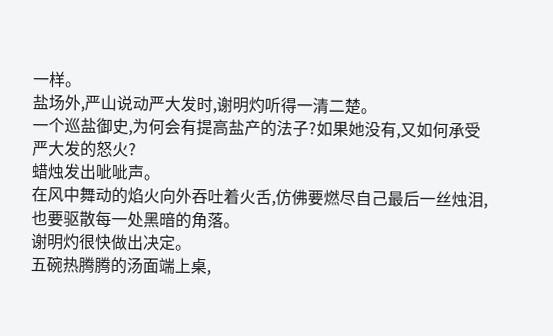一样。
盐场外,严山说动严大发时,谢明灼听得一清二楚。
一个巡盐御史,为何会有提高盐产的法子?如果她没有,又如何承受严大发的怒火?
蜡烛发出呲呲声。
在风中舞动的焰火向外吞吐着火舌,仿佛要燃尽自己最后一丝烛泪,也要驱散每一处黑暗的角落。
谢明灼很快做出决定。
五碗热腾腾的汤面端上桌,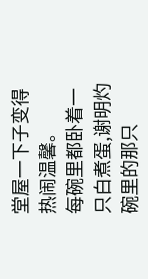堂屋一下子变得热闹温馨。
每碗里都卧着一只白煮蛋,谢明灼碗里的那只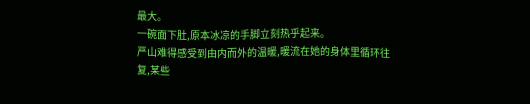最大。
一碗面下肚,原本冰凉的手脚立刻热乎起来。
严山难得感受到由内而外的温暖,暖流在她的身体里循环往复,某些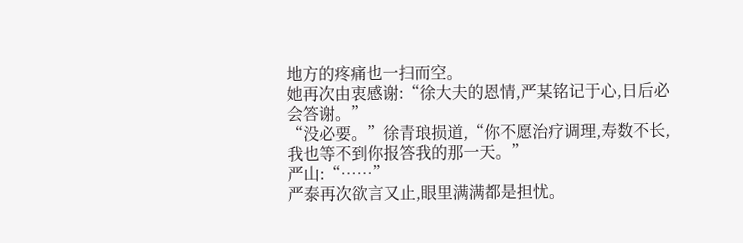地方的疼痛也一扫而空。
她再次由衷感谢:“徐大夫的恩情,严某铭记于心,日后必会答谢。”
“没必要。”徐青琅损道,“你不愿治疗调理,寿数不长,我也等不到你报答我的那一天。”
严山:“……”
严泰再次欲言又止,眼里满满都是担忧。